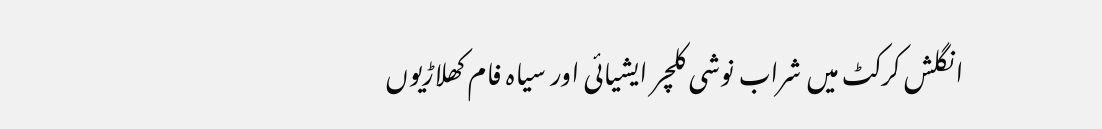انگلش کرکٹ میں شراب نوشی کلچر ایشیائی اور سیاہ فام کھلاڑیوں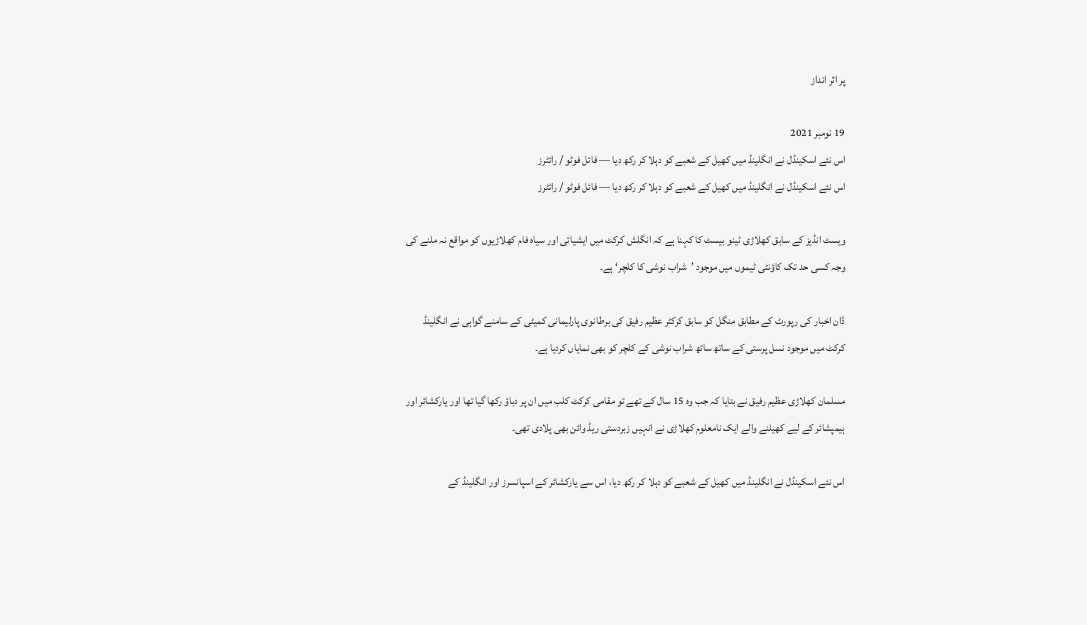پر اثر انداز

19 نومبر 2021
اس نئے اسکینڈل نے انگلینڈ میں کھیل کے شعبے کو دہلا کر رکھ دیا — فائل فوٹو / رائٹرز
اس نئے اسکینڈل نے انگلینڈ میں کھیل کے شعبے کو دہلا کر رکھ دیا — فائل فوٹو / رائٹرز

ویسٹ انڈیز کے سابق کھلاڑی ٹینو بیسٹ کا کہنا ہے کہ انگلش کرکٹ میں ایشیائی اور سیاہ فام کھلاڑیوں کو مواقع نہ ملنے کی وجہ کسی حد تک کاؤنٹی ٹیموں میں موجود ’شراب نوشی کا کلچر‘ ہے۔

ڈان اخبار کی رپورٹ کے مطابق منگل کو سابق کرکٹر عظیم رفیق کی برطانوی پارلیمانی کمیٹی کے سامنے گواہی نے انگلینڈ کرکٹ میں موجود نسل پرستی کے ساتھ ساتھ شراب نوشی کے کلچر کو بھی نمایاں کردیا ہے۔

مسلمان کھلاڑی عظیم رفیق نے بتایا کہ جب وہ 15 سال کے تھے تو مقامی کرکٹ کلب میں ان پر دباؤ رکھا گیا تھا اور یارکشائر اور ہیمپشائر کے لیے کھیلنے والے ایک نامعلوم کھلاڑی نے انہیں زبردستی ریڈ وائن بھی پلادی تھی۔

اس نئے اسکینڈل نے انگلینڈ میں کھیل کے شعبے کو دہلا کر رکھ دیا، اس سے یارکشائر کے اسپانسرز اور انگلینڈ کے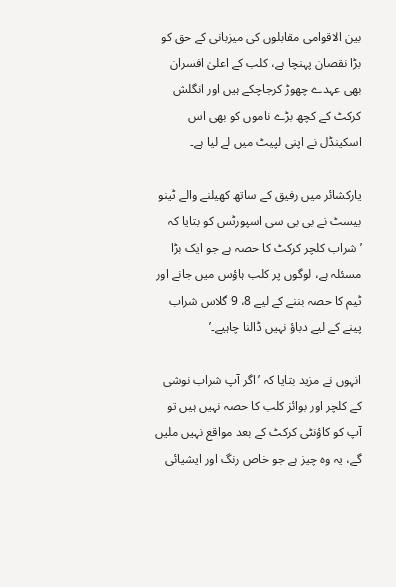بین الاقوامی مقابلوں کی میزبانی کے حق کو بڑا نقصان پہنچا ہے، کلب کے اعلیٰ افسران بھی عہدے چھوڑ کرجاچکے ہیں اور انگلش کرکٹ کے کچھ بڑے ناموں کو بھی اس اسکینڈل نے اپنی لپیٹ میں لے لیا ہے۔

یارکشائر میں رفیق کے ساتھ کھیلنے والے ٹینو بیسٹ نے بی بی سی اسپورٹس کو بتایا کہ ’شراب کلچر کرکٹ کا حصہ ہے جو ایک بڑا مسئلہ ہے، لوگوں پر کلب ہاؤس میں جانے اور ٹیم کا حصہ بننے کے لیے 8، 9 گلاس شراب پینے کے لیے دباؤ نہیں ڈالنا چاہیے۔’

انہوں نے مزید بتایا کہ ’اگر آپ شراب نوشی کے کلچر اور بوائز کلب کا حصہ نہیں ہیں تو آپ کو کاؤنٹی کرکٹ کے بعد مواقع نہیں ملیں گے، یہ وہ چیز ہے جو خاص رنگ اور ایشیائی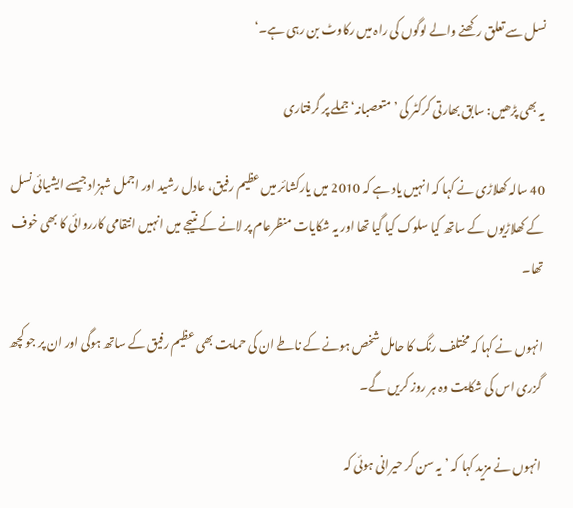نسل سے تعلق رکھنے والے لوگوں کی راہ میں رکاوٹ بن رہی ہے۔‘

یہ بھی پڑھیں: سابق بھارتی کرکٹر کی ’متعصبانہ‘ جملے پر گرفتاری

40 سالہ کھلاڑی نے کہا کہ انہیں یاد ہے کہ 2010 میں یارکشائر میں عظیم رفیق، عادل رشید اور اجمل شہزاد جیسے ایشیائی نسل کے کھلاڑیوں کے ساتھ کیا سلوک کیا گیا تھا اور یہ شکایات منظرعام پر لانے کے نتیجے میں انہیں انتقامی کارروائی کا بھی خوف تھا۔

انہوں نے کہا کہ مختلف رنگ کا حامل شخص ہونے کے ناطے ان کی حمایت بھی عظیم رفیق کے ساتھ ہوگی اور ان پر جو کچھ گزری اس کی شکایت وہ ہر روز کریں گے۔

انہوں نے مزید کہا کہ ’یہ سن کر حیرانی ہوئی کہ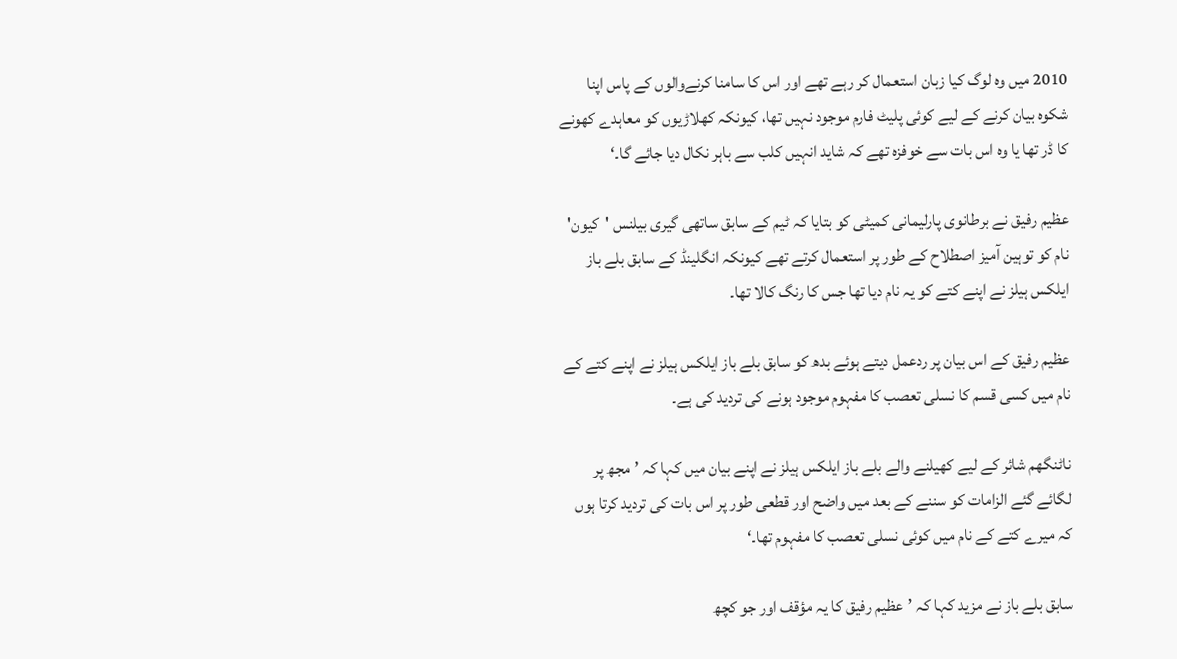2010 میں وہ لوگ کیا زبان استعمال کر رہے تھے اور اس کا سامنا کرنےوالوں کے پاس اپنا شکوہ بیان کرنے کے لیے کوئی پلیٹ فارم موجود نہیں تھا، کیونکہ کھلاڑیوں کو معاہدے کھونے کا ڈر تھا یا وہ اس بات سے خوفزہ تھے کہ شاید انہیں کلب سے باہر نکال دیا جائے گا۔‘

عظیم رفیق نے برطانوی پارلیمانی کمیٹی کو بتایا کہ ٹیم کے سابق ساتھی گیری بیلنس 'کیون' نام کو توہین آمیز اصطلاح کے طور پر استعمال کرتے تھے کیونکہ انگلینڈ کے سابق بلے باز ایلکس ہیلز نے اپنے کتے کو یہ نام دیا تھا جس کا رنگ کالا تھا۔

عظیم رفیق کے اس بیان پر ردعمل دیتے ہوئے بدھ کو سابق بلے باز ایلکس ہیلز نے اپنے کتے کے نام میں کسی قسم کا نسلی تعصب کا مفہوم موجود ہونے کی تردید کی ہے۔

ناٹنگھم شائر کے لیے کھیلنے والے بلے باز ایلکس ہیلز نے اپنے بیان میں کہا کہ ’مجھ پر لگائے گئے الزامات کو سننے کے بعد میں واضح اور قطعی طور پر اس بات کی تردید کرتا ہوں کہ میرے کتے کے نام میں کوئی نسلی تعصب کا مفہوم تھا۔‘

سابق بلے باز نے مزید کہا کہ ’عظیم رفیق کا یہ مؤقف اور جو کچھ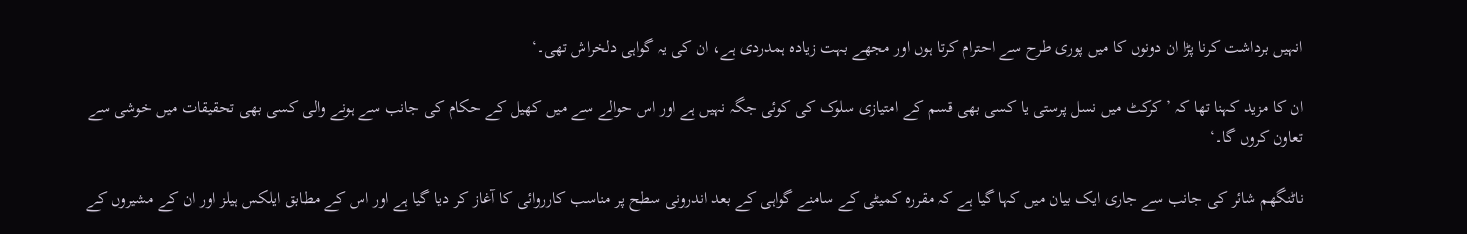انہیں برداشت کرنا پڑا ان دونوں کا میں پوری طرح سے احترام کرتا ہوں اور مجھے بہت زیادہ ہمدردی ہے، ان کی یہ گواہی دلخراش تھی۔‘

ان کا مزید کہنا تھا کہ ’کرکٹ میں نسل پرستی یا کسی بھی قسم کے امتیازی سلوک کی کوئی جگہ نہیں ہے اور اس حوالے سے میں کھیل کے حکام کی جانب سے ہونے والی کسی بھی تحقیقات میں خوشی سے تعاون کروں گا۔‘

ناٹنگھم شائر کی جانب سے جاری ایک بیان میں کہا گیا ہے کہ مقررہ کمیٹی کے سامنے گواہی کے بعد اندرونی سطح پر مناسب کارروائی کا آغاز کر دیا گیا ہے اور اس کے مطابق ایلکس ہیلز اور ان کے مشیروں کے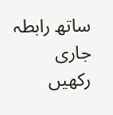ساتھ رابطہ جاری رکھیں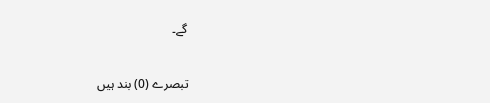گے۔

تبصرے (0) بند ہیں